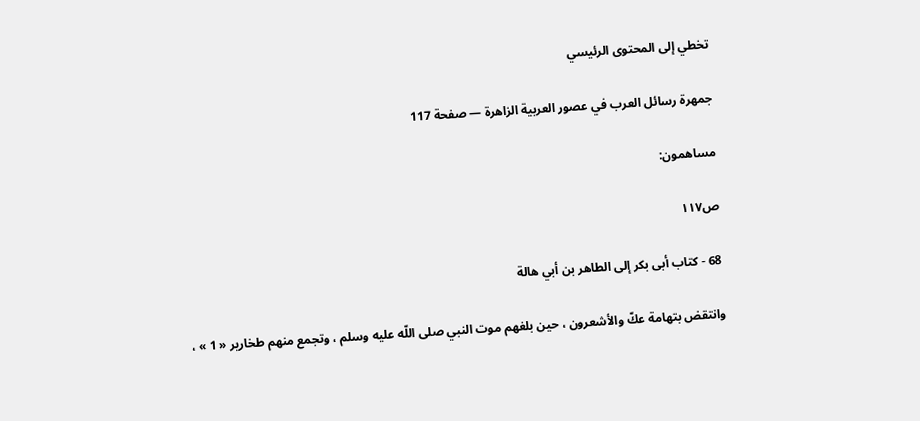تخطي إلى المحتوى الرئيسي

جمهرة رسائل العرب في عصور العربية الزاهرة — صفحة 117

مساهمون:

ص١١٧

68 - كتاب أبى بكر إلى الطاهر بن أبي هالة

وانتقض بتهامة عكّ والأشعرون ، حين بلغهم موت النبي صلى اللّه عليه وسلم ، وتجمع منهم طخارير « 1 » ،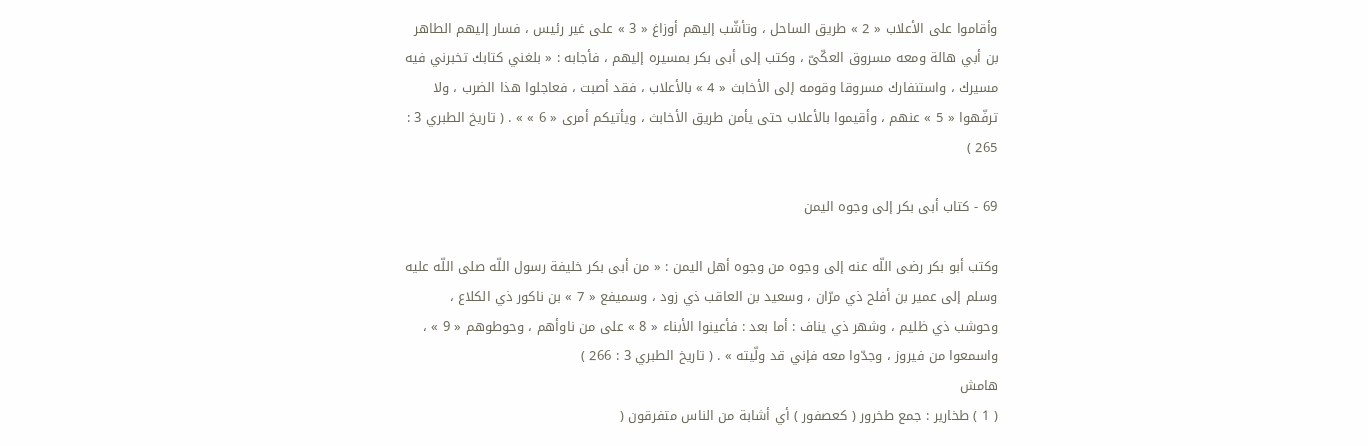وأقاموا على الأعلاب « 2 » طريق الساحل ، وتأشّب إليهم أوزاغ « 3 » على غير رئيس ، فسار إليهم الطاهر بن أبي هالة ومعه مسروق العكّىّ ، وكتب إلى أبى بكر بمسيره إليهم ، فأجابه : « بلغني كتابك تخبرني فيه مسيرك ، واستنفارك مسروقا وقومه إلى الأخابث « 4 » بالأعلاب ، فقد أصبت ، فعاجلوا هذا الضرب ، ولا ترفّهوا « 5 » عنهم ، وأقيموا بالأعلاب حتى يأمن طريق الأخابث ، ويأتيكم أمرى « 6 » » . ( تاريخ الطبري 3 : 265 )

69 - كتاب أبى بكر إلى وجوه اليمن

وكتب أبو بكر رضى اللّه عنه إلى وجوه من وجوه أهل اليمن : « من أبى بكر خليفة رسول اللّه صلى اللّه عليه وسلم إلى عمير بن أفلح ذي مرّان ، وسعيد بن العاقب ذي زود ، وسميفع « 7 » بن ناكور ذي الكلاع ، وحوشب ذي ظليم ، وشهر ذي يناف : أما بعد : فأعينوا الأبناء « 8 » على من ناوأهم ، وحوطوهم « 9 » ، واسمعوا من فيروز ، وجدّوا معه فإني قد ولّيته » . ( تاريخ الطبري 3 : 266 )
هامش
( 1 ) طخارير : جمع طخرور ( كعصفور ) أي أشابة من الناس متفرقون (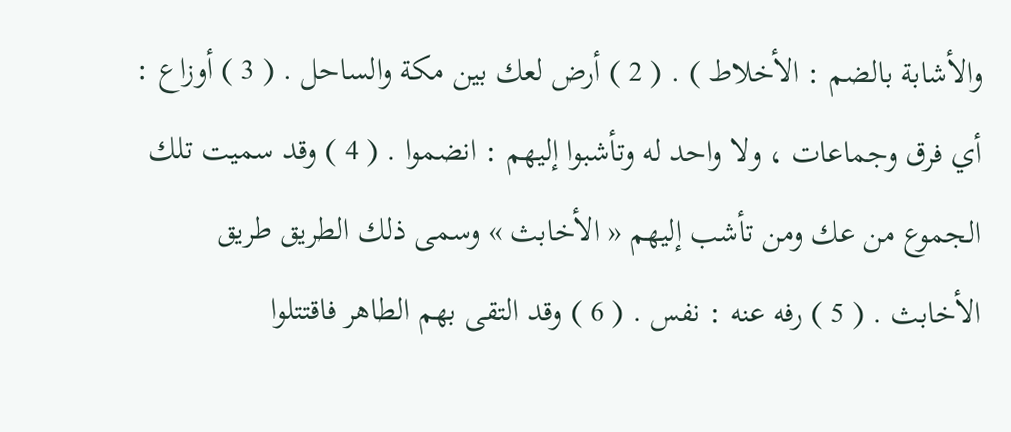والأشابة بالضم : الأخلاط ) . ( 2 ) أرض لعك بين مكة والساحل . ( 3 ) أوزاع : أي فرق وجماعات ، ولا واحد له وتأشبوا إليهم : انضموا . ( 4 ) وقد سميت تلك الجموع من عك ومن تأشب إليهم « الأخابث » وسمى ذلك الطريق طريق الأخابث . ( 5 ) رفه عنه : نفس . ( 6 ) وقد التقى بهم الطاهر فاقتتلوا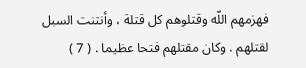فهزمهم اللّه وقتلوهم كل قتلة ، وأنتنت السبل لقتلهم . وكان مقتلهم فتحا عظيما . ( 7 )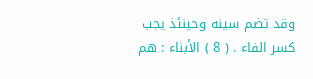وقد تضم سينه وحينئذ يجب كسر الفاء . ( 8 ) الأبناء : هم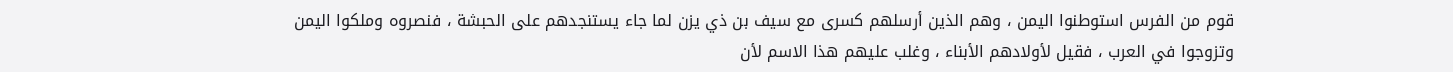قوم من الفرس استوطنوا اليمن ، وهم الذين أرسلهم كسرى مع سيف بن ذي يزن لما جاء يستنجدهم على الحبشة ، فنصروه وملكوا اليمن وتزوجوا في العرب ، فقيل لأولادهم الأبناء ، وغلب عليهم هذا الاسم لأن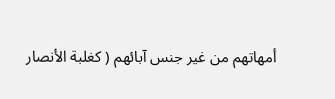أمهاتهم من غير جنس آبائهم ( كغلبة الأنصار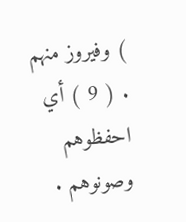) وفيروز منهم . ( 9 ) أي احفظوهم وصونوهم .